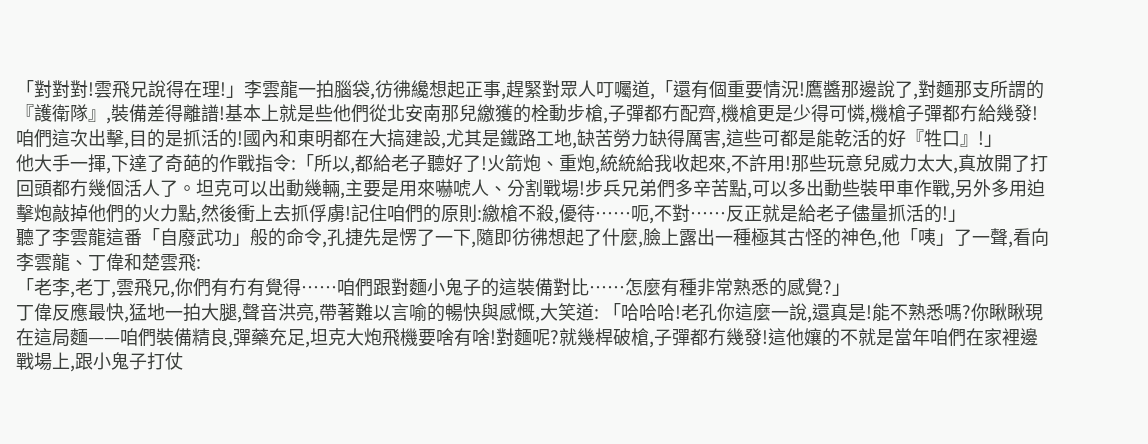「對對對!雲飛兄說得在理!」李雲龍一拍腦袋,彷彿纔想起正事,趕緊對眾人叮囑道,「還有個重要情況!鷹醬那邊說了,對麵那支所謂的『護衛隊』,裝備差得離譜!基本上就是些他們從北安南那兒繳獲的栓動步槍,子彈都冇配齊,機槍更是少得可憐,機槍子彈都冇給幾發!咱們這次出擊,目的是抓活的!國內和東明都在大搞建設,尤其是鐵路工地,缺苦勞力缺得厲害,這些可都是能乾活的好『牲口』!」
他大手一揮,下達了奇葩的作戰指令:「所以,都給老子聽好了!火箭炮、重炮,統統給我收起來,不許用!那些玩意兒威力太大,真放開了打回頭都冇幾個活人了。坦克可以出動幾輛,主要是用來嚇唬人、分割戰場!步兵兄弟們多辛苦點,可以多出動些裝甲車作戰,另外多用迫擊炮敲掉他們的火力點,然後衝上去抓俘虜!記住咱們的原則:繳槍不殺,優待……呃,不對……反正就是給老子儘量抓活的!」
聽了李雲龍這番「自廢武功」般的命令,孔捷先是愣了一下,隨即彷彿想起了什麼,臉上露出一種極其古怪的神色,他「咦」了一聲,看向李雲龍、丁偉和楚雲飛:
「老李,老丁,雲飛兄,你們有冇有覺得……咱們跟對麵小鬼子的這裝備對比……怎麼有種非常熟悉的感覺?」
丁偉反應最快,猛地一拍大腿,聲音洪亮,帶著難以言喻的暢快與感慨,大笑道: 「哈哈哈!老孔你這麼一說,還真是!能不熟悉嗎?你瞅瞅現在這局麵——咱們裝備精良,彈藥充足,坦克大炮飛機要啥有啥!對麵呢?就幾桿破槍,子彈都冇幾發!這他孃的不就是當年咱們在家裡邊戰場上,跟小鬼子打仗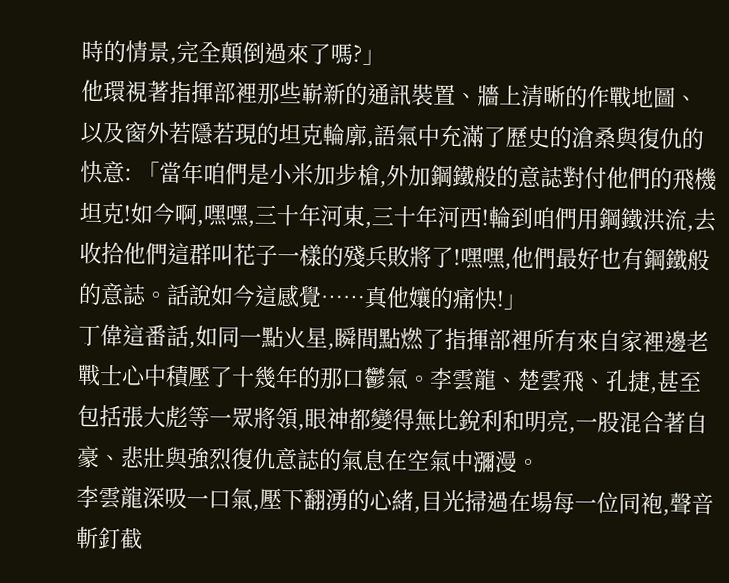時的情景,完全顛倒過來了嗎?」
他環視著指揮部裡那些嶄新的通訊裝置、牆上清晰的作戰地圖、以及窗外若隱若現的坦克輪廓,語氣中充滿了歷史的滄桑與復仇的快意: 「當年咱們是小米加步槍,外加鋼鐵般的意誌對付他們的飛機坦克!如今啊,嘿嘿,三十年河東,三十年河西!輪到咱們用鋼鐵洪流,去收拾他們這群叫花子一樣的殘兵敗將了!嘿嘿,他們最好也有鋼鐵般的意誌。話說如今這感覺……真他孃的痛快!」
丁偉這番話,如同一點火星,瞬間點燃了指揮部裡所有來自家裡邊老戰士心中積壓了十幾年的那口鬱氣。李雲龍、楚雲飛、孔捷,甚至包括張大彪等一眾將領,眼神都變得無比銳利和明亮,一股混合著自豪、悲壯與強烈復仇意誌的氣息在空氣中瀰漫。
李雲龍深吸一口氣,壓下翻湧的心緒,目光掃過在場每一位同袍,聲音斬釘截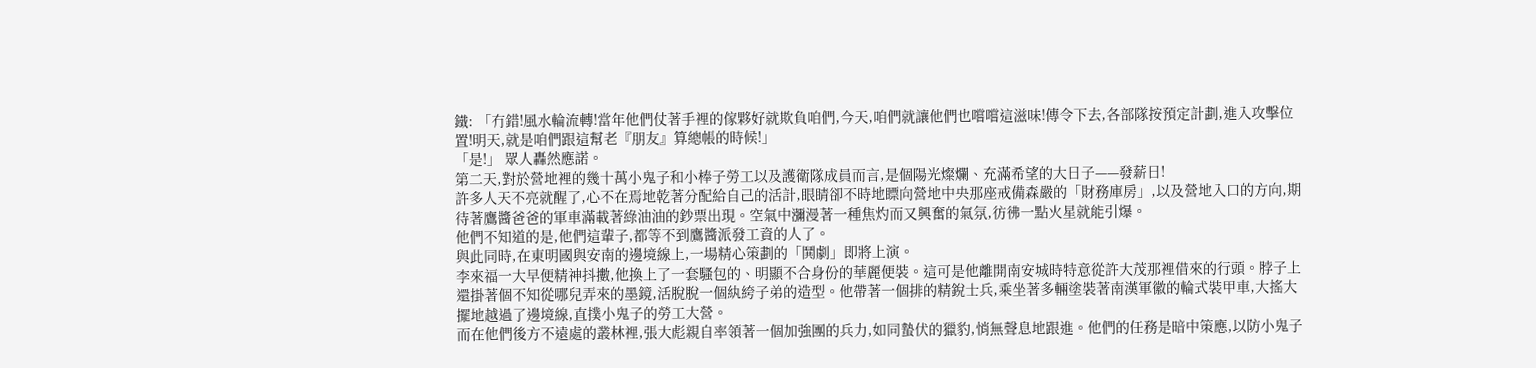鐵: 「冇錯!風水輪流轉!當年他們仗著手裡的傢夥好就欺負咱們,今天,咱們就讓他們也嚐嚐這滋味!傳令下去,各部隊按預定計劃,進入攻擊位置!明天,就是咱們跟這幫老『朋友』算總帳的時候!」
「是!」 眾人轟然應諾。
第二天,對於營地裡的幾十萬小鬼子和小棒子勞工以及護衛隊成員而言,是個陽光燦爛、充滿希望的大日子——發薪日!
許多人天不亮就醒了,心不在焉地乾著分配給自己的活計,眼睛卻不時地瞟向營地中央那座戒備森嚴的「財務庫房」,以及營地入口的方向,期待著鷹醬爸爸的軍車滿載著綠油油的鈔票出現。空氣中瀰漫著一種焦灼而又興奮的氣氛,彷彿一點火星就能引爆。
他們不知道的是,他們這輩子,都等不到鷹醬派發工資的人了。
與此同時,在東明國與安南的邊境線上,一場精心策劃的「鬨劇」即將上演。
李來福一大早便精神抖擻,他換上了一套騷包的、明顯不合身份的華麗便裝。這可是他離開南安城時特意從許大茂那裡借來的行頭。脖子上還掛著個不知從哪兒弄來的墨鏡,活脫脫一個紈絝子弟的造型。他帶著一個排的精銳士兵,乘坐著多輛塗裝著南漢軍徽的輪式裝甲車,大搖大擺地越過了邊境線,直撲小鬼子的勞工大營。
而在他們後方不遠處的叢林裡,張大彪親自率領著一個加強團的兵力,如同蟄伏的獵豹,悄無聲息地跟進。他們的任務是暗中策應,以防小鬼子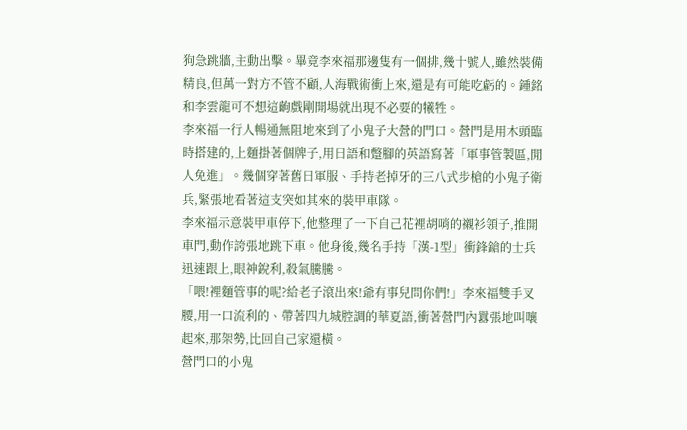狗急跳牆,主動出擊。畢竟李來福那邊隻有一個排,幾十號人,雖然裝備精良,但萬一對方不管不顧,人海戰術衝上來,還是有可能吃虧的。鍾銘和李雲龍可不想這齣戲剛開場就出現不必要的犧牲。
李來福一行人暢通無阻地來到了小鬼子大營的門口。營門是用木頭臨時搭建的,上麵掛著個牌子,用日語和蹩腳的英語寫著「軍事管製區,閒人免進」。幾個穿著舊日軍服、手持老掉牙的三八式步槍的小鬼子衛兵,緊張地看著這支突如其來的裝甲車隊。
李來福示意裝甲車停下,他整理了一下自己花裡胡哨的襯衫領子,推開車門,動作誇張地跳下車。他身後,幾名手持「漢-1型」衝鋒鎗的士兵迅速跟上,眼神銳利,殺氣騰騰。
「喂!裡麵管事的呢?給老子滾出來!爺有事兒問你們!」李來福雙手叉腰,用一口流利的、帶著四九城腔調的華夏語,衝著營門內囂張地叫嚷起來,那架勢,比回自己家還橫。
營門口的小鬼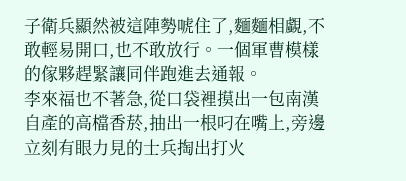子衛兵顯然被這陣勢唬住了,麵麵相覷,不敢輕易開口,也不敢放行。一個軍曹模樣的傢夥趕緊讓同伴跑進去通報。
李來福也不著急,從口袋裡摸出一包南漢自產的高檔香菸,抽出一根叼在嘴上,旁邊立刻有眼力見的士兵掏出打火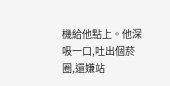機給他點上。他深吸一口,吐出個菸圈,還嫌站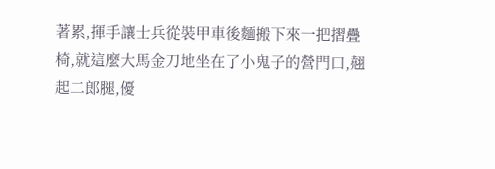著累,揮手讓士兵從裝甲車後麵搬下來一把摺疊椅,就這麼大馬金刀地坐在了小鬼子的營門口,翹起二郎腿,優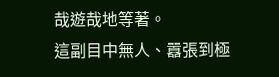哉遊哉地等著。
這副目中無人、囂張到極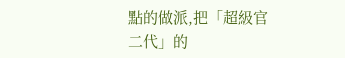點的做派,把「超級官二代」的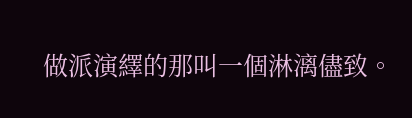做派演繹的那叫一個淋漓儘致。